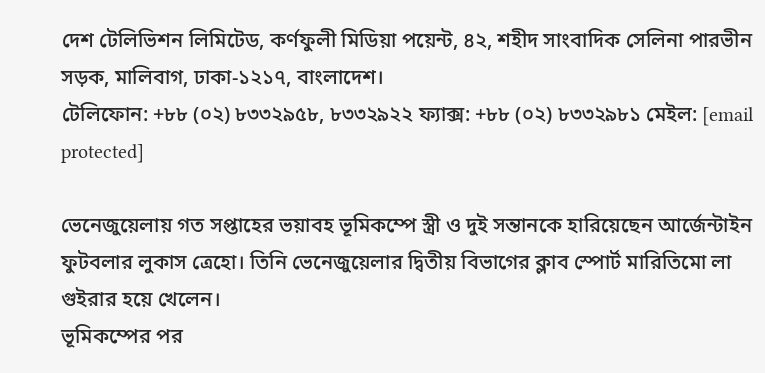দেশ টেলিভিশন লিমিটেড, কর্ণফুলী মিডিয়া পয়েন্ট, ৪২, শহীদ সাংবাদিক সেলিনা পারভীন সড়ক, মালিবাগ, ঢাকা-১২১৭, বাংলাদেশ।
টেলিফোন: +৮৮ (০২) ৮৩৩২৯৫৮, ৮৩৩২৯২২ ফ্যাক্স: +৮৮ (০২) ৮৩৩২৯৮১ মেইল: [email protected]

ভেনেজুয়েলায় গত সপ্তাহের ভয়াবহ ভূমিকম্পে স্ত্রী ও দুই সন্তানকে হারিয়েছেন আর্জেন্টাইন ফুটবলার লুকাস ত্রেহো। তিনি ভেনেজুয়েলার দ্বিতীয় বিভাগের ক্লাব স্পোর্ট মারিতিমো লা গুইরার হয়ে খেলেন।
ভূমিকম্পের পর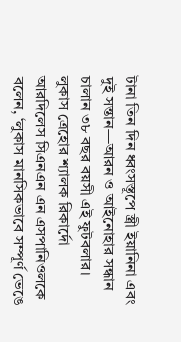টানা তিন দিন ধ্বংসস্তূপে স্ত্রী ইয়ানিনা এবং দুই সন্তান—আরন ও আইনোহার সন্ধান চালান ৩৮ বছর বয়সী এই ফুটবলার।
লুকাস ত্রেহোর শ্যালক রিকার্দো আরদিলেস সিএনএন এন এসপানিওলকে বলেন, ‘লুকাস মানসিকভাবে সম্পূর্ণ ভেঙে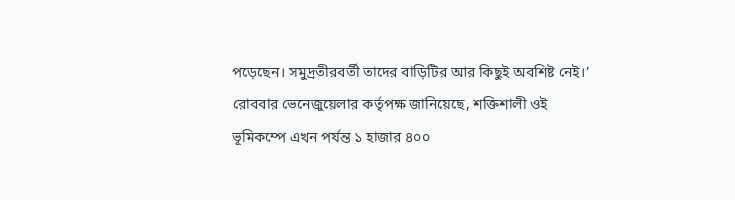পড়েছেন। সমুদ্রতীরবর্তী তাদের বাড়িটির আর কিছুই অবশিষ্ট নেই।’
রোববার ভেনেজুয়েলার কর্তৃপক্ষ জানিয়েছে, শক্তিশালী ওই ভূমিকম্পে এখন পর্যন্ত ১ হাজার ৪০০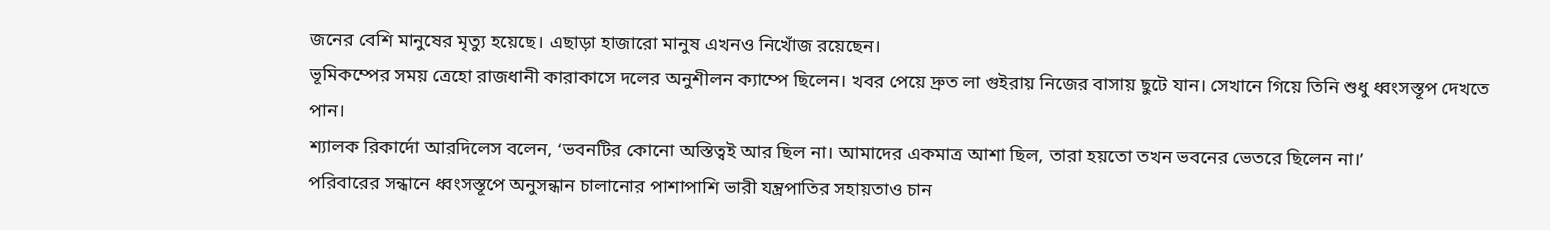জনের বেশি মানুষের মৃত্যু হয়েছে। এছাড়া হাজারো মানুষ এখনও নিখোঁজ রয়েছেন।
ভূমিকম্পের সময় ত্রেহো রাজধানী কারাকাসে দলের অনুশীলন ক্যাম্পে ছিলেন। খবর পেয়ে দ্রুত লা গুইরায় নিজের বাসায় ছুটে যান। সেখানে গিয়ে তিনি শুধু ধ্বংসস্তূপ দেখতে পান।
শ্যালক রিকার্দো আরদিলেস বলেন, ‘ভবনটির কোনো অস্তিত্বই আর ছিল না। আমাদের একমাত্র আশা ছিল, তারা হয়তো তখন ভবনের ভেতরে ছিলেন না।’
পরিবারের সন্ধানে ধ্বংসস্তূপে অনুসন্ধান চালানোর পাশাপাশি ভারী যন্ত্রপাতির সহায়তাও চান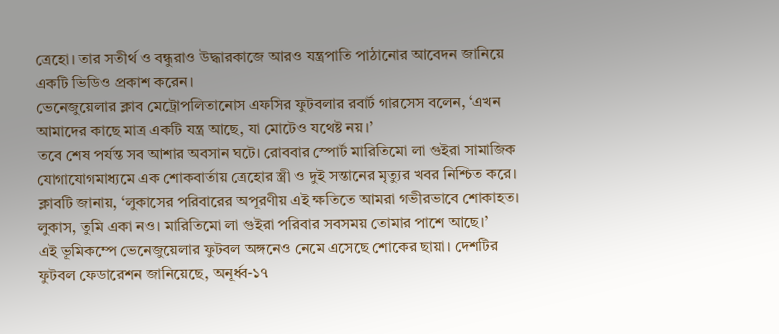ত্রেহো। তার সতীর্থ ও বন্ধুরাও উদ্ধারকাজে আরও যন্ত্রপাতি পাঠানোর আবেদন জানিয়ে একটি ভিডিও প্রকাশ করেন।
ভেনেজুয়েলার ক্লাব মেট্রোপলিতানোস এফসির ফুটবলার রবার্ট গারসেস বলেন, ‘এখন আমাদের কাছে মাত্র একটি যন্ত্র আছে, যা মোটেও যথেষ্ট নয়।’
তবে শেষ পর্যন্ত সব আশার অবসান ঘটে। রোববার স্পোর্ট মারিতিমো লা গুইরা সামাজিক যোগাযোগমাধ্যমে এক শোকবার্তায় ত্রেহোর স্ত্রী ও দুই সন্তানের মৃত্যুর খবর নিশ্চিত করে।
ক্লাবটি জানায়, ‘লুকাসের পরিবারের অপূরণীয় এই ক্ষতিতে আমরা গভীরভাবে শোকাহত। লুকাস, তুমি একা নও। মারিতিমো লা গুইরা পরিবার সবসময় তোমার পাশে আছে।’
এই ভূমিকম্পে ভেনেজুয়েলার ফুটবল অঙ্গনেও নেমে এসেছে শোকের ছায়া। দেশটির ফুটবল ফেডারেশন জানিয়েছে, অনূর্ধ্ব-১৭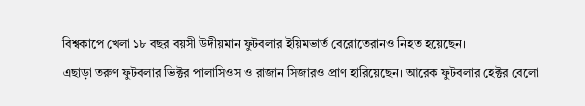বিশ্বকাপে খেলা ১৮ বছর বয়সী উদীয়মান ফুটবলার ইয়িমভার্ত বেরোতেরানও নিহত হয়েছেন।
এছাড়া তরুণ ফুটবলার ভিক্টর পালাসিওস ও রাজান সিজারও প্রাণ হারিয়েছেন। আরেক ফুটবলার হেক্টর বেলো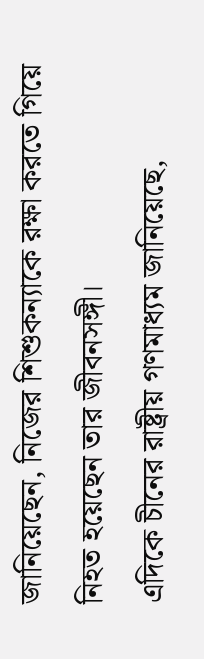জানিয়েছেন, নিজের শিশুকন্যাকে রক্ষা করতে গিয়ে নিহত হয়েছেন তার জীবনসঙ্গী।
এদিকে চীনের রাষ্ট্রীয় গণমাধ্যম জানিয়েছে,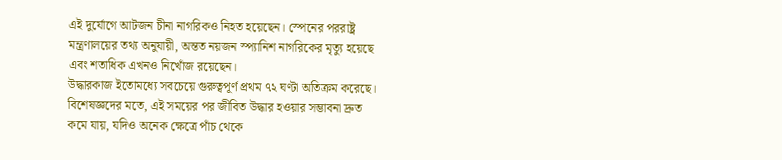এই দুর্যোগে আটজন চীনা নাগরিকও নিহত হয়েছেন। স্পেনের পররাষ্ট্র মন্ত্রণালয়ের তথ্য অনুযায়ী, অন্তত নয়জন স্প্যানিশ নাগরিকের মৃত্যু হয়েছে এবং শতাধিক এখনও নিখোঁজ রয়েছেন।
উদ্ধারকাজ ইতোমধ্যে সবচেয়ে গুরুত্বপূর্ণ প্রথম ৭২ ঘণ্টা অতিক্রম করেছে। বিশেষজ্ঞদের মতে, এই সময়ের পর জীবিত উদ্ধার হওয়ার সম্ভাবনা দ্রুত কমে যায়, যদিও অনেক ক্ষেত্রে পাঁচ থেকে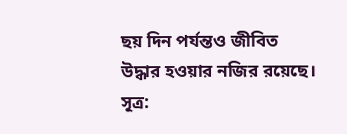ছয় দিন পর্যন্তও জীবিত উদ্ধার হওয়ার নজির রয়েছে।
সূত্র: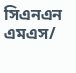সিএনএন
এমএস/